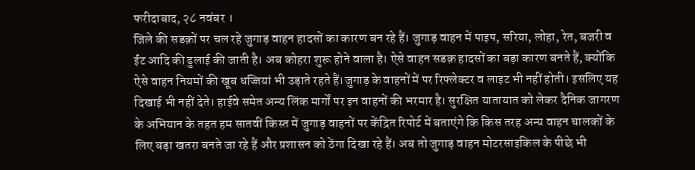फरीदाबाद, २८ नवंबर ।
जिले की सडक़ों पर चल रहे जुगाड़ वाहन हादसों का कारण बन रहे हैं। जुगाड़ वाहन में पाइप, सरिया, लोहा, रेत, बजरी व ईंट आदि की ढुलाई की जाती है। अब कोहरा शुरू होने वाला है। ऐसे वाहन सडक़ हादसों का बड़ा कारण बनते हैं, क्योंकि ऐसे वाहन नियमों की खूब धज्जियां भी उड़ाते रहते हैं।जुगाड़ के वाहनों में पर रिफ्लेक्टर व लाइट भी नहीं होती। इसलिए यह दिखाई भी नहीं देते। हाईवे समेत अन्य लिंक मार्गों पर इन वाहनों की भरमार है। सुरक्षित यातायात को लेकर दैनिक जागरण के अभियान के तहत हम सातवीं किस्त में जुगाड़ वाहनों पर केंद्रित रिपोर्ट में बताएंगे कि किस तरह अन्य वाहन चालकों के लिए बड़ा खतरा बनते जा रहे हैं और प्रशासन को ठेंगा दिखा रहे हैं। अब तो जुगाड़ वाहन मोटरसाइकिल के पीछे भी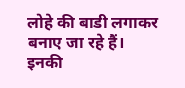लोहे की बाडी लगाकर बनाए जा रहे हैं। इनकी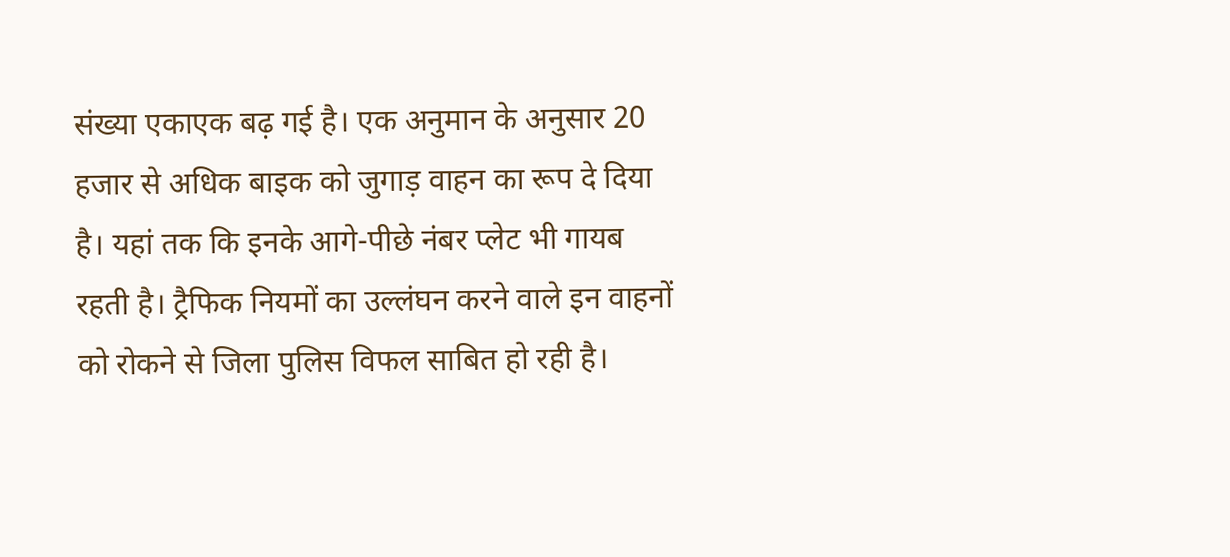संख्या एकाएक बढ़ गई है। एक अनुमान के अनुसार 20 हजार से अधिक बाइक को जुगाड़ वाहन का रूप दे दिया है। यहां तक कि इनके आगे-पीछे नंबर प्लेट भी गायब रहती है। ट्रैफिक नियमों का उल्लंघन करने वाले इन वाहनों को रोकने से जिला पुलिस विफल साबित हो रही है।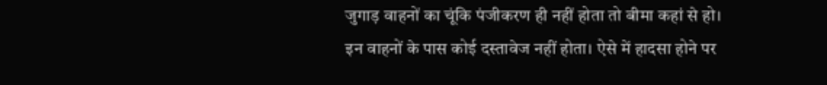जुगाड़ वाहनों का चूंकि पंजीकरण ही नहीं होता तो बीमा कहां से हो। इन वाहनों के पास कोई दस्तावेज नहीं होता। ऐसे में हादसा होने पर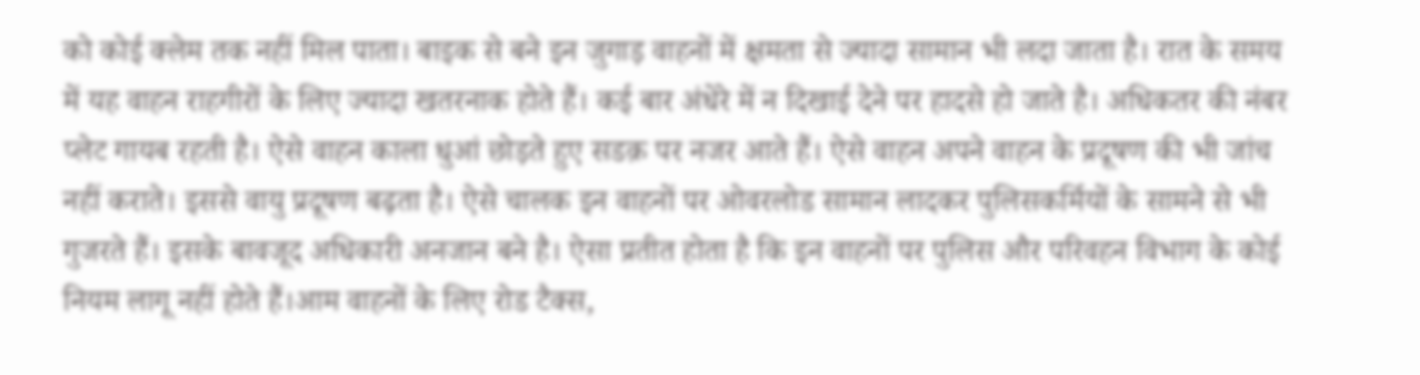को कोई क्लेम तक नहीं मिल पाता। बाइक से बने इन जुगाड़ वाहनों में क्षमता से ज्यादा सामान भी लदा जाता है। रात के समय में यह वाहन राहगीरों के लिए ज्यादा खतरनाक होते हैं। कई बार अंधेरे में न दिखाई देने पर हादसे हो जाते है। अधिकतर की नंबर प्लेट गायब रहती है। ऐसे वाहन काला धुआं छोड़ते हुए सडक़ पर नजर आते हैं। ऐसे वाहन अपने वाहन के प्रदूषण की भी जांच नहीं कराते। इससे वायु प्रदूषण बढ़ता है। ऐसे चालक इन वाहनों पर ओवरलोड सामान लादकर पुलिसकर्मियों के सामने से भी गुजरते हैं। इसके बावजूद अधिकारी अनजान बने है। ऐसा प्रतीत होता है कि इन वाहनों पर पुलिस और परिवहन विभाग के कोई नियम लागू नहीं होते हैं।आम वाहनों के लिए रोड टैक्स,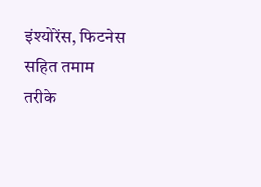इंश्योरेंस, फिटनेस सहित तमाम तरीके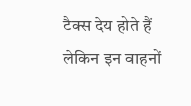टैक्स देय होते हैं लेकिन इन वाहनों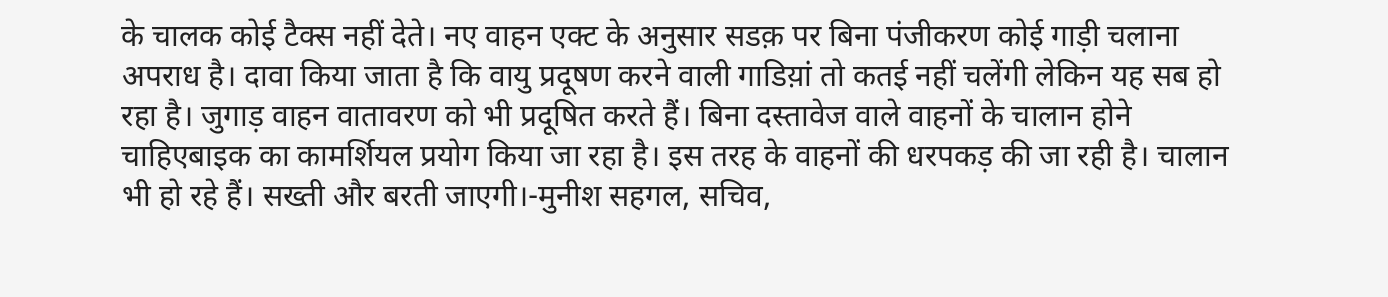के चालक कोई टैक्स नहीं देते। नए वाहन एक्ट के अनुसार सडक़ पर बिना पंजीकरण कोई गाड़ी चलाना अपराध है। दावा किया जाता है कि वायु प्रदूषण करने वाली गाडिय़ां तो कतई नहीं चलेंगी लेकिन यह सब हो रहा है। जुगाड़ वाहन वातावरण को भी प्रदूषित करते हैं। बिना दस्तावेज वाले वाहनों के चालान होने चाहिएबाइक का कामर्शियल प्रयोग किया जा रहा है। इस तरह के वाहनों की धरपकड़ की जा रही है। चालान भी हो रहे हैं। सख्ती और बरती जाएगी।-मुनीश सहगल, सचिव,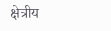क्षेत्रीय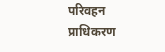परिवहन प्राधिकरण